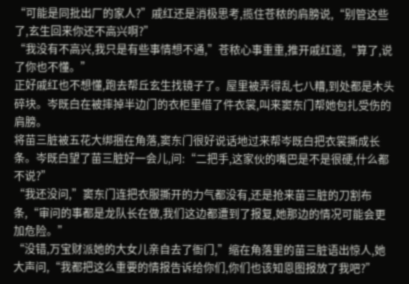“可能是同批出厂的家人?”戚红还是消极思考,揽住苍秾的肩膀说,“别管这些了,玄生回来你还不高兴啊?”
“我没有不高兴,我只是有些事情想不通,”苍秾心事重重,推开戚红道,“算了,说了你也不懂。”
正好戚红也不想懂,跑去帮丘玄生找镜子了。屋里被弄得乱七八糟,到处都是木头碎块。岑既白在被摔掉半边门的衣柜里借了件衣裳,叫来窦东门帮她包扎受伤的肩膀。
将苗三脏被五花大绑捆在角落,窦东门很好说话地过来帮岑既白把衣裳撕成长条。岑既白望了苗三脏好一会儿,问:“二把手,这家伙的嘴巴是不是很硬,什么都不说?”
“我还没问,”窦东门连把衣服撕开的力气都没有,还是抢来苗三脏的刀割布条,“审问的事都是龙队长在做,我们这边都遭到了报复,她那边的情况可能会更加危险。”
“没错,万宝财派她的大女儿亲自去了衙门,”缩在角落里的苗三脏语出惊人,她大声问,“我都把这么重要的情报告诉给你们,你们也该知恩图报放了我吧?”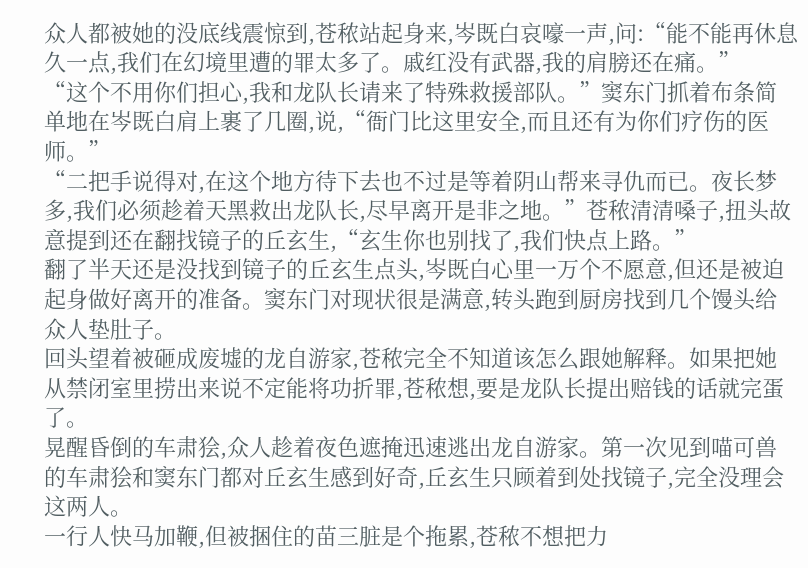众人都被她的没底线震惊到,苍秾站起身来,岑既白哀嚎一声,问:“能不能再休息久一点,我们在幻境里遭的罪太多了。戚红没有武器,我的肩膀还在痛。”
“这个不用你们担心,我和龙队长请来了特殊救援部队。”窦东门抓着布条简单地在岑既白肩上裹了几圈,说,“衙门比这里安全,而且还有为你们疗伤的医师。”
“二把手说得对,在这个地方待下去也不过是等着阴山帮来寻仇而已。夜长梦多,我们必须趁着天黑救出龙队长,尽早离开是非之地。”苍秾清清嗓子,扭头故意提到还在翻找镜子的丘玄生,“玄生你也别找了,我们快点上路。”
翻了半天还是没找到镜子的丘玄生点头,岑既白心里一万个不愿意,但还是被迫起身做好离开的准备。窦东门对现状很是满意,转头跑到厨房找到几个馒头给众人垫肚子。
回头望着被砸成废墟的龙自游家,苍秾完全不知道该怎么跟她解释。如果把她从禁闭室里捞出来说不定能将功折罪,苍秾想,要是龙队长提出赔钱的话就完蛋了。
晃醒昏倒的车肃狯,众人趁着夜色遮掩迅速逃出龙自游家。第一次见到喵可兽的车肃狯和窦东门都对丘玄生感到好奇,丘玄生只顾着到处找镜子,完全没理会这两人。
一行人快马加鞭,但被捆住的苗三脏是个拖累,苍秾不想把力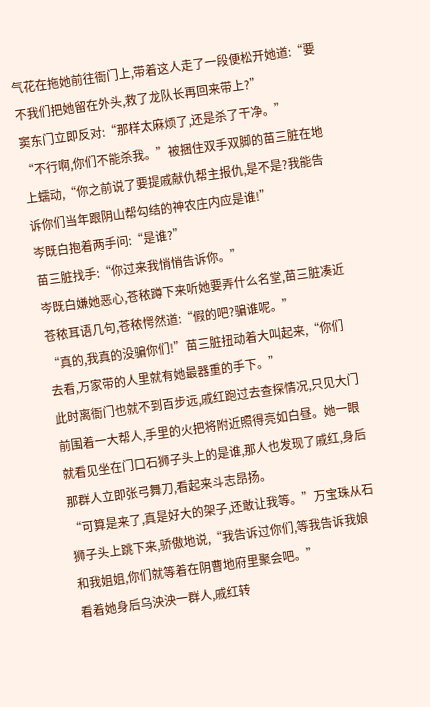气花在拖她前往衙门上,带着这人走了一段便松开她道:“要不我们把她留在外头,救了龙队长再回来带上?”
窦东门立即反对:“那样太麻烦了,还是杀了干净。”
“不行啊,你们不能杀我。”被捆住双手双脚的苗三脏在地上蠕动,“你之前说了要提戚献仇帮主报仇,是不是?我能告诉你们当年跟阴山帮勾结的神农庄内应是谁!”
岑既白抱着两手问:“是谁?”
苗三脏找手:“你过来我悄悄告诉你。”
岑既白嫌她恶心,苍秾蹲下来听她要弄什么名堂,苗三脏凑近苍秾耳语几句,苍秾愕然道:“假的吧?骗谁呢。”
“真的,我真的没骗你们!”苗三脏扭动着大叫起来,“你们去看,万家带的人里就有她最器重的手下。”
此时离衙门也就不到百步远,戚红跑过去查探情况,只见大门前围着一大帮人,手里的火把将附近照得亮如白昼。她一眼就看见坐在门口石狮子头上的是谁,那人也发现了戚红,身后那群人立即张弓舞刀,看起来斗志昂扬。
“可算是来了,真是好大的架子,还敢让我等。”万宝珠从石狮子头上跳下来,骄傲地说,“我告诉过你们,等我告诉我娘和我姐姐,你们就等着在阴曹地府里聚会吧。”
看着她身后乌泱泱一群人,戚红转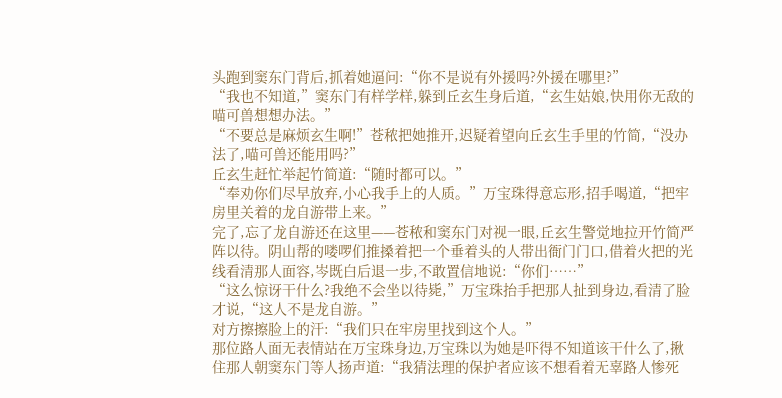头跑到窦东门背后,抓着她逼问:“你不是说有外援吗?外援在哪里?”
“我也不知道,”窦东门有样学样,躲到丘玄生身后道,“玄生姑娘,快用你无敌的喵可兽想想办法。”
“不要总是麻烦玄生啊!”苍秾把她推开,迟疑着望向丘玄生手里的竹简,“没办法了,喵可兽还能用吗?”
丘玄生赶忙举起竹简道:“随时都可以。”
“奉劝你们尽早放弃,小心我手上的人质。”万宝珠得意忘形,招手喝道,“把牢房里关着的龙自游带上来。”
完了,忘了龙自游还在这里——苍秾和窦东门对视一眼,丘玄生警觉地拉开竹简严阵以待。阴山帮的喽啰们推搡着把一个垂着头的人带出衙门门口,借着火把的光线看清那人面容,岑既白后退一步,不敢置信地说:“你们……”
“这么惊讶干什么?我绝不会坐以待毙,”万宝珠抬手把那人扯到身边,看清了脸才说,“这人不是龙自游。”
对方擦擦脸上的汗:“我们只在牢房里找到这个人。”
那位路人面无表情站在万宝珠身边,万宝珠以为她是吓得不知道该干什么了,揪住那人朝窦东门等人扬声道:“我猜法理的保护者应该不想看着无辜路人惨死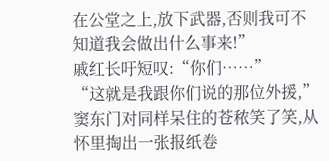在公堂之上,放下武器,否则我可不知道我会做出什么事来!”
戚红长吁短叹:“你们……”
“这就是我跟你们说的那位外援,”窦东门对同样呆住的苍秾笑了笑,从怀里掏出一张报纸卷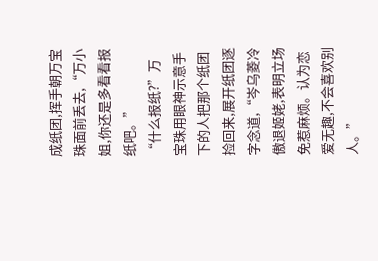成纸团,挥手朝万宝珠面前丢去,“万小姐,你还是多看看报纸吧。”
“什么报纸?”万宝珠用眼神示意手下的人把那个纸团捡回来,展开纸团逐字念道,“岑乌菱冷傲退姬姥,表明立场免惹麻烦。认为恋爱无趣,不会喜欢别人。”